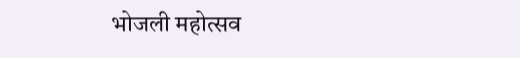भोजली महोत्सव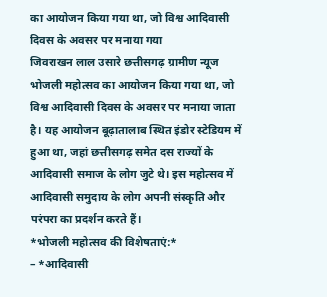का आयोजन किया गया था, जो विश्व आदिवासी दिवस के अवसर पर मनाया गया
जिवराखन लाल उसारे छत्तीसगढ़ ग्रामीण न्यूज भोजली महोत्सव का आयोजन किया गया था, जो विश्व आदिवासी दिवस के अवसर पर मनाया जाता है। यह आयोजन बूढ़ातालाब स्थित इंडोर स्टेडियम में हुआ था, जहां छत्तीसगढ़ समेत दस राज्यों के आदिवासी समाज के लोग जुटे थे। इस महोत्सव में आदिवासी समुदाय के लोग अपनी संस्कृति और परंपरा का प्रदर्शन करते हैं।
*भोजली महोत्सव की विशेषताएं:*
– *आदिवासी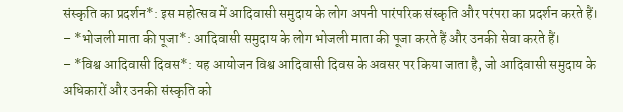संस्कृति का प्रदर्शन*: इस महोत्सव में आदिवासी समुदाय के लोग अपनी पारंपरिक संस्कृति और परंपरा का प्रदर्शन करते हैं।
– *भोजली माता की पूजा*: आदिवासी समुदाय के लोग भोजली माता की पूजा करते हैं और उनकी सेवा करते हैं।
– *विश्व आदिवासी दिवस*: यह आयोजन विश्व आदिवासी दिवस के अवसर पर किया जाता है, जो आदिवासी समुदाय के अधिकारों और उनकी संस्कृति को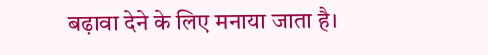बढ़ावा देने के लिए मनाया जाता है।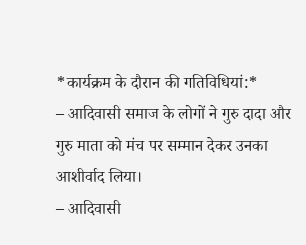*कार्यक्रम के दौरान की गतिविधियां:*
– आदिवासी समाज के लोगों ने गुरु दादा और गुरु माता को मंच पर सम्मान देकर उनका आशीर्वाद लिया।
– आदिवासी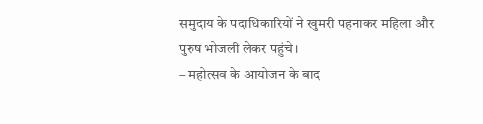समुदाय के पदाधिकारियों ने खुमरी पहनाकर महिला और पुरुष भोजली लेकर पहुंचे।
– महोत्सव के आयोजन के बाद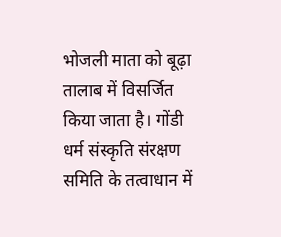भोजली माता को बूढ़ा तालाब में विसर्जित किया जाता है। गोंडी धर्म संस्कृति संरक्षण समिति के तत्वाधान में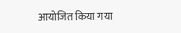आयोजित किया गया